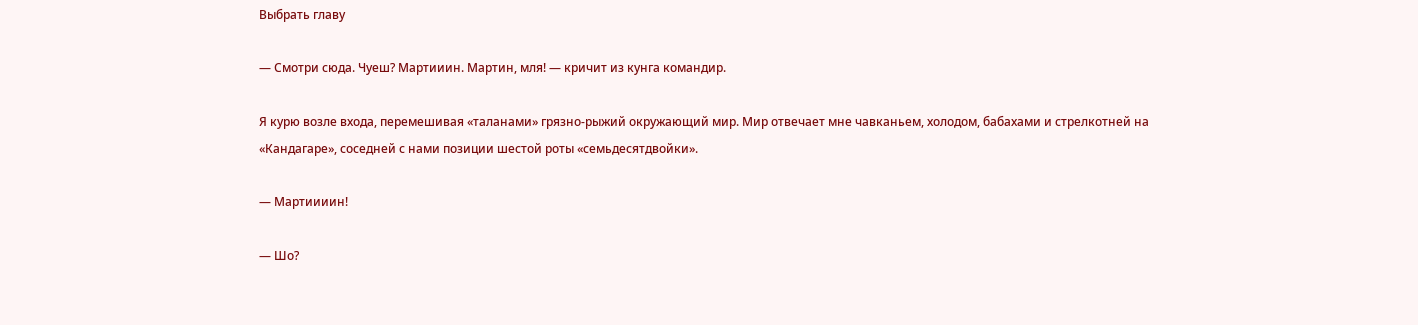Выбрать главу

— Смотри сюда. Чуеш? Мартииин. Мартин, мля! — кричит из кунга командир.

Я курю возле входа, перемешивая «таланами» грязно-рыжий окружающий мир. Мир отвечает мне чавканьем, холодом, бабахами и стрелкотней на «Кандагаре», соседней с нами позиции шестой роты «семьдесятдвойки».

— Мартиииин!

— Шо?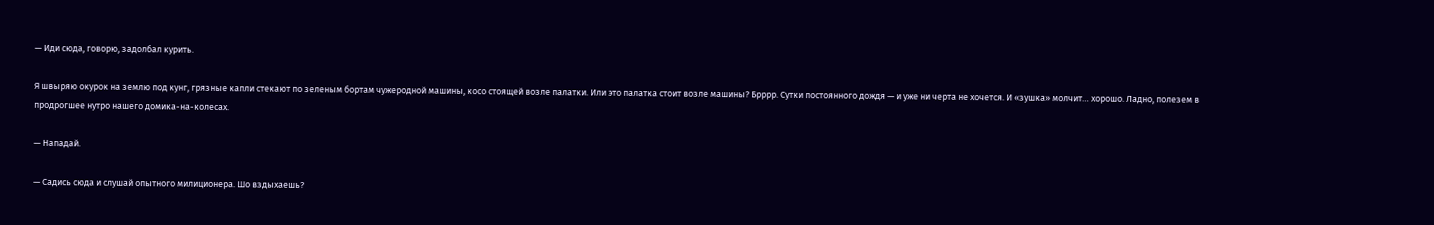— Иди сюда, говорю, задолбал курить.

Я швыряю окурок на землю под кунг, грязные капли стекают по зеленым бортам чужеродной машины, косо стоящей возле палатки. Или это палатка стоит возле машины? Брррр. Сутки постоянного дождя — и уже ни черта не хочется. И «зушка» молчит… хорошо. Ладно, полезем в продрогшее нутро нашего домика-на-колесах.

— Нападай.

— Садись сюда и слушай опытного милиционера. Шо вздыхаешь?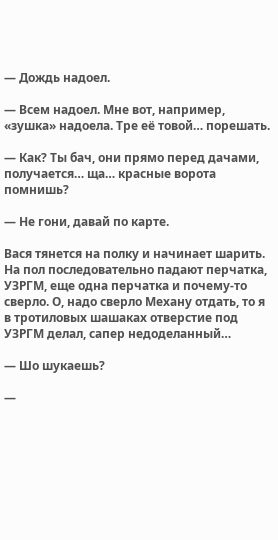— Дождь надоел.

— Всем надоел. Мне вот, например, «зушка» надоела. Тре её товой… порешать.

— Как? Ты бач, они прямо перед дачами, получается… ща… красные ворота помнишь?

— Не гони, давай по карте.

Вася тянется на полку и начинает шарить. На пол последовательно падают перчатка, УЗРГМ, еще одна перчатка и почему-то сверло. О, надо сверло Механу отдать, то я в тротиловых шашаках отверстие под УЗРГМ делал, сапер недоделанный…

— Шо шукаешь?

—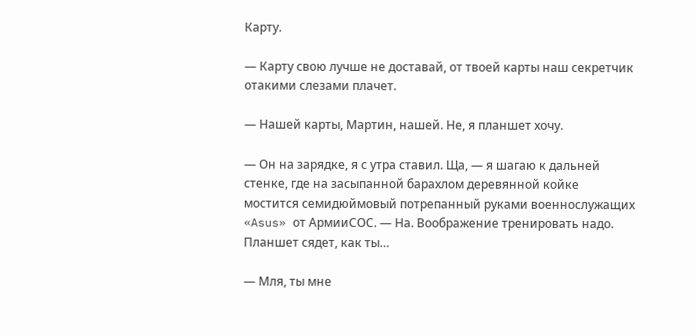Карту.

— Карту свою лучше не доставай, от твоей карты наш секретчик отакими слезами плачет.

— Нашей карты, Мартин, нашей. Не, я планшет хочу.

— Он на зарядке, я с утра ставил. Ща, — я шагаю к дальней стенке, где на засыпанной барахлом деревянной койке мостится семидюймовый потрепанный руками военнослужащих «Asus» от АрмииСОС. — На. Воображение тренировать надо. Планшет сядет, как ты…

— Мля, ты мне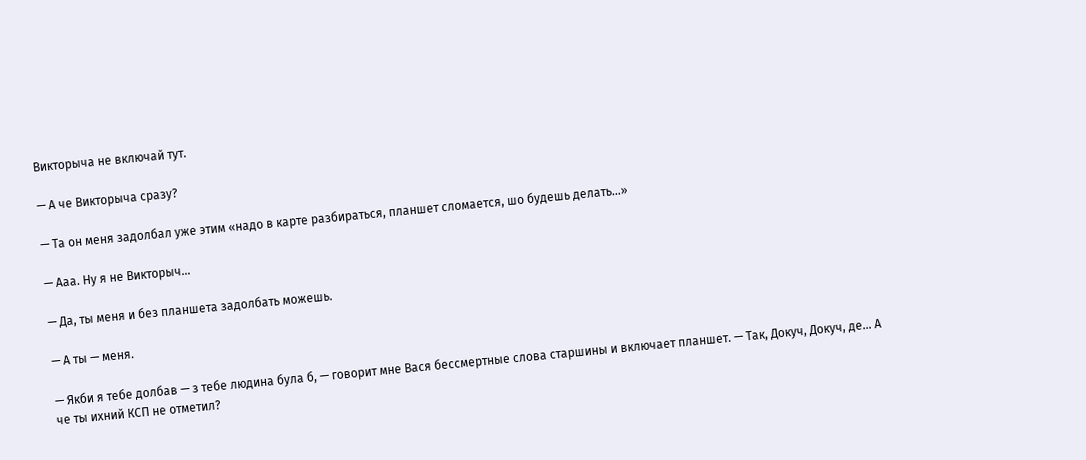Викторыча не включай тут.

— А че Викторыча сразу?

— Та он меня задолбал уже этим «надо в карте разбираться, планшет сломается, шо будешь делать…»

— Ааа. Ну я не Викторыч…

— Да, ты меня и без планшета задолбать можешь.

— А ты — меня.

— Якби я тебе долбав — з тебе людина була б, — говорит мне Вася бессмертные слова старшины и включает планшет. — Так, Докуч, Докуч, де… А че ты ихний КСП не отметил?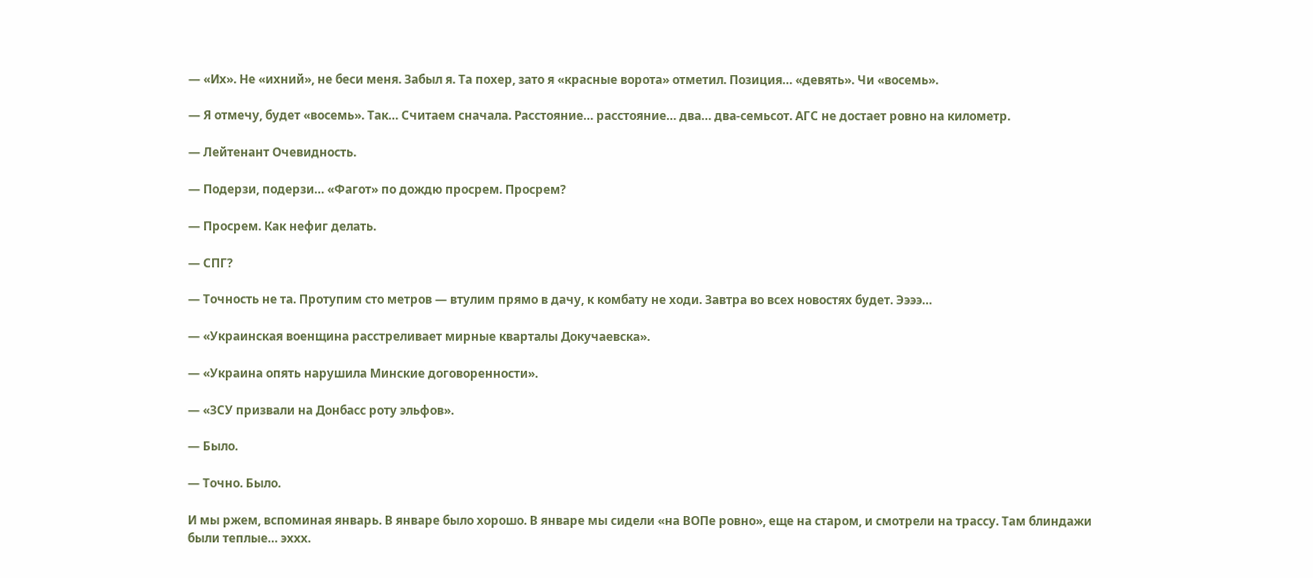— «Их». Не «ихний», не беси меня. Забыл я. Та похер, зато я «красные ворота» отметил. Позиция… «девять». Чи «восемь».

— Я отмечу, будет «восемь». Так… Считаем сначала. Расстояние… расстояние… два… два-семьсот. АГС не достает ровно на километр.

— Лейтенант Очевидность.

— Подерзи, подерзи… «Фагот» по дождю просрем. Просрем?

— Просрем. Как нефиг делать.

— СПГ?

— Точность не та. Протупим сто метров — втулим прямо в дачу, к комбату не ходи. Завтра во всех новостях будет. Ээээ…

— «Украинская военщина расстреливает мирные кварталы Докучаевска».

— «Украина опять нарушила Минские договоренности».

— «ЗСУ призвали на Донбасс роту эльфов».

— Было.

— Точно. Было.

И мы ржем, вспоминая январь. В январе было хорошо. В январе мы сидели «на ВОПе ровно», еще на старом, и смотрели на трассу. Там блиндажи были теплые… эххх.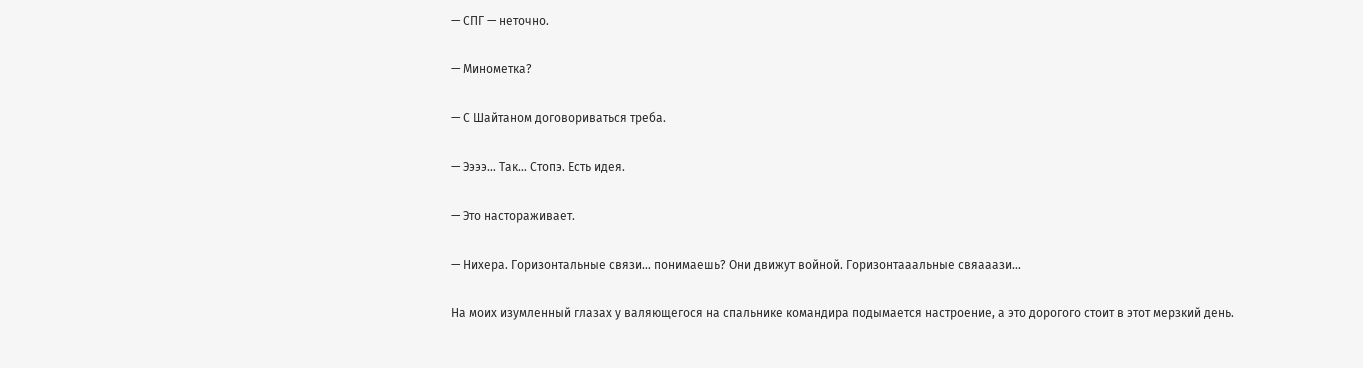— СПГ — неточно.

— Минометка?

— С Шайтаном договориваться треба.

— Ээээ… Так… Стопэ. Есть идея.

— Это настораживает.

— Нихера. Горизонтальные связи… понимаешь? Они движут войной. Горизонтааальные свяааази…

На моих изумленный глазах у валяющегося на спальнике командира подымается настроение, а это дорогого стоит в этот мерзкий день.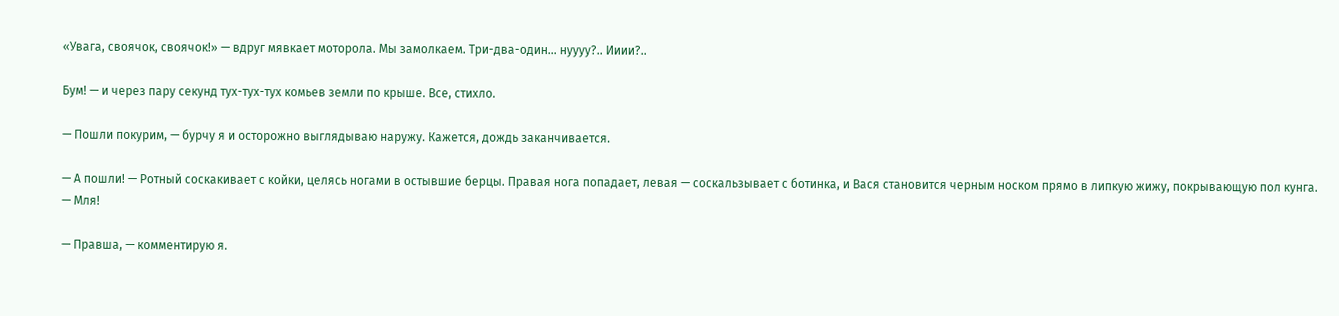«Увага, своячок, своячок!» — вдруг мявкает моторола. Мы замолкаем. Три-два-один… нуууу?.. Ииии?..

Бум! — и через пару секунд тух-тух-тух комьев земли по крыше. Все, стихло.

— Пошли покурим, — бурчу я и осторожно выглядываю наружу. Кажется, дождь заканчивается.

— А пошли! — Ротный соскакивает с койки, целясь ногами в остывшие берцы. Правая нога попадает, левая — соскальзывает с ботинка, и Вася становится черным носком прямо в липкую жижу, покрывающую пол кунга. — Мля!

— Правша, — комментирую я.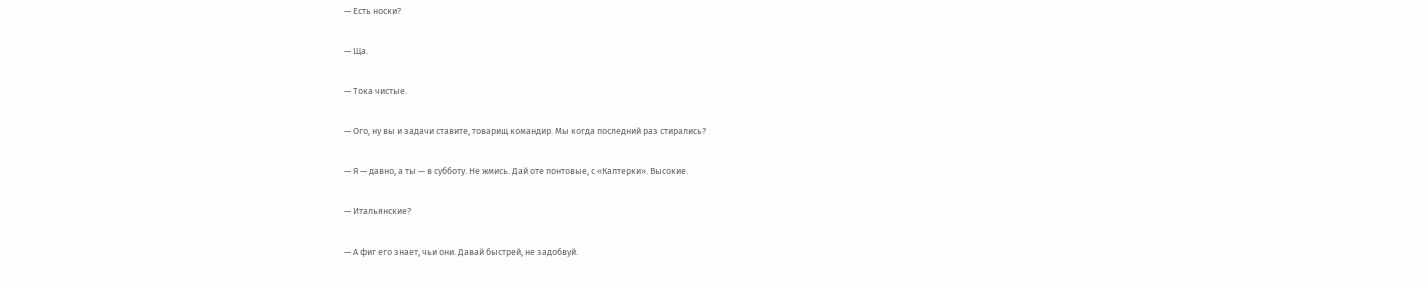— Есть носки?

— Ща.

— Тока чистые.

— Ого, ну вы и задачи ставите, товарищ командир. Мы когда последний раз стирались?

— Я — давно, а ты — в субботу. Не жмись. Дай оте понтовые, с «Каптерки». Высокие.

— Итальянские?

— А фиг его знает, чьи они. Давай быстрей, не задобвуй.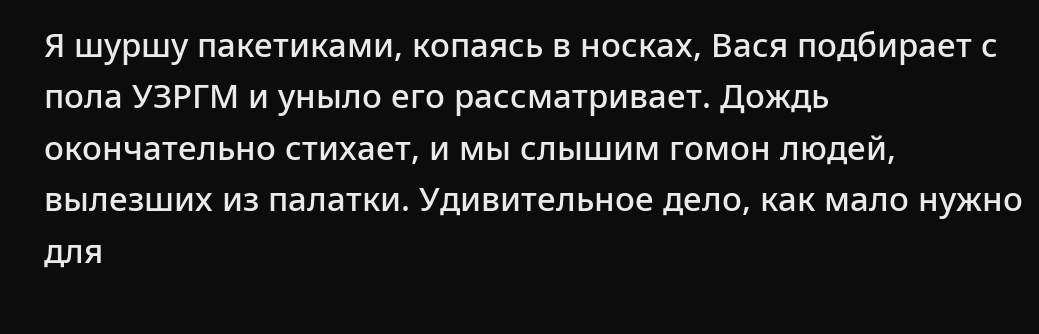Я шуршу пакетиками, копаясь в носках, Вася подбирает с пола УЗРГМ и уныло его рассматривает. Дождь окончательно стихает, и мы слышим гомон людей, вылезших из палатки. Удивительное дело, как мало нужно для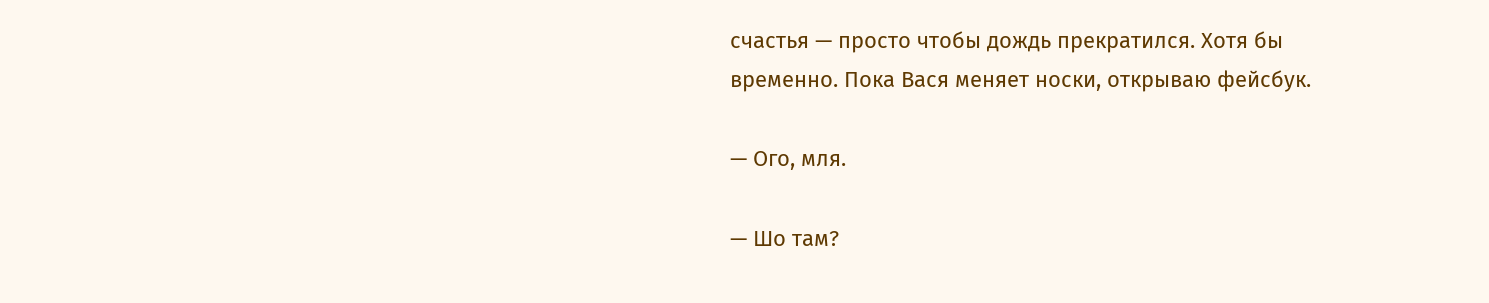счастья — просто чтобы дождь прекратился. Хотя бы временно. Пока Вася меняет носки, открываю фейсбук.

— Ого, мля.

— Шо там?